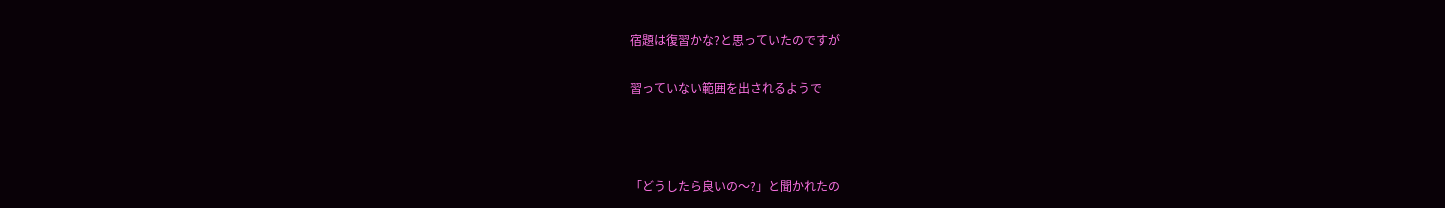宿題は復習かな?と思っていたのですが

習っていない範囲を出されるようで



「どうしたら良いの〜?」と聞かれたの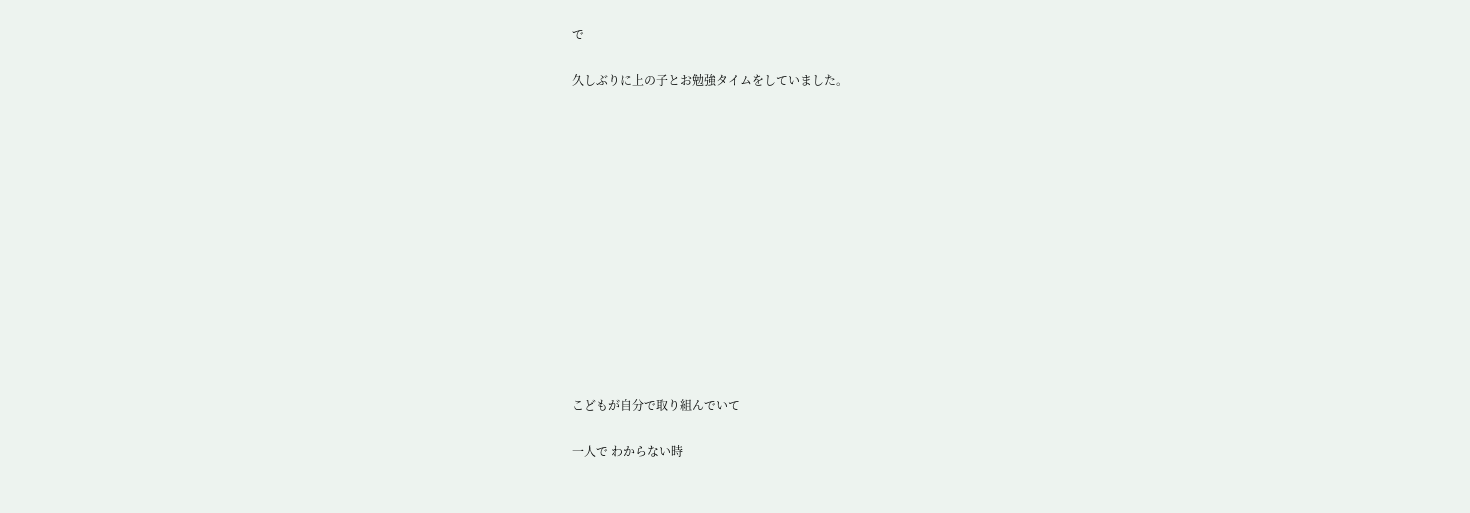で

久しぶりに上の子とお勉強タイムをしていました。













こどもが自分で取り組んでいて

一人で わからない時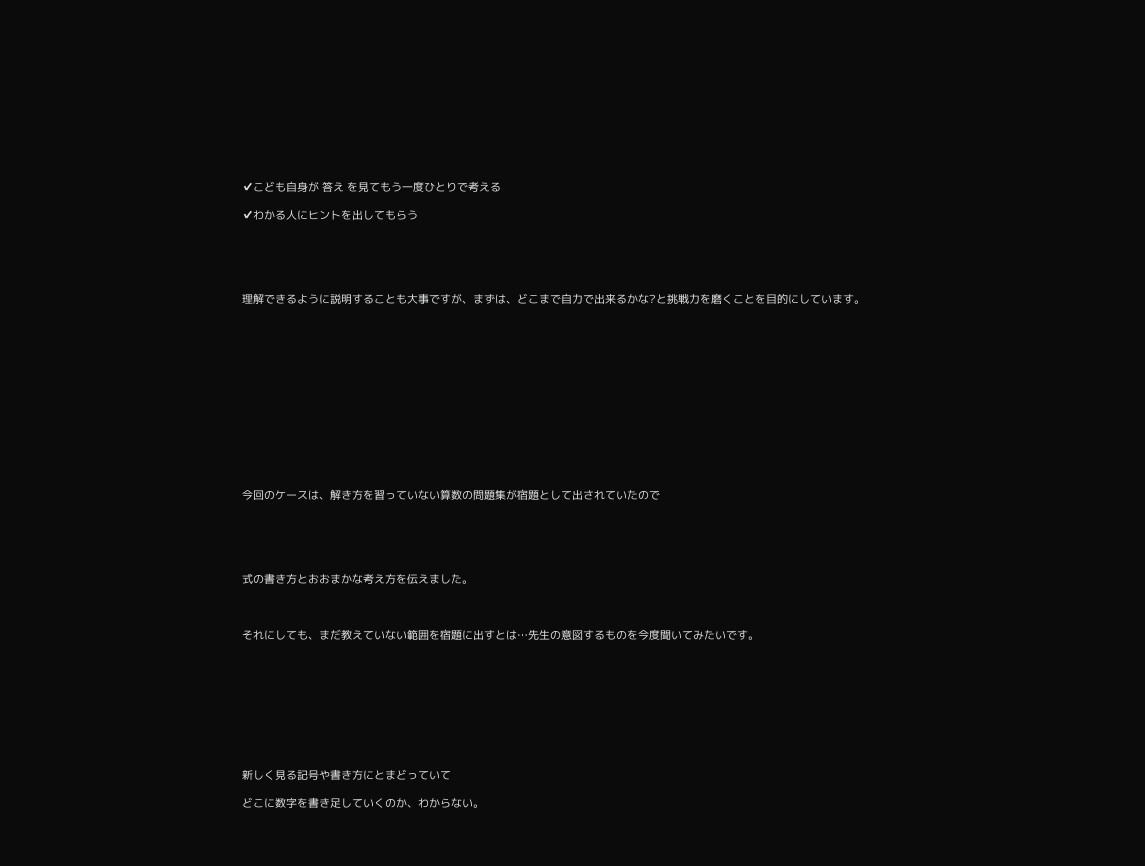✔こども自身が 答え を見てもう一度ひとりで考える

✔わかる人にヒントを出してもらう





理解できるように説明することも大事ですが、まずは、どこまで自力で出来るかな?と挑戦力を磨くことを目的にしています。













今回のケースは、解き方を習っていない算数の問題集が宿題として出されていたので





式の書き方とおおまかな考え方を伝えました。



それにしても、まだ教えていない範囲を宿題に出すとは…先生の意図するものを今度聞いてみたいです。









新しく見る記号や書き方にとまどっていて

どこに数字を書き足していくのか、わからない。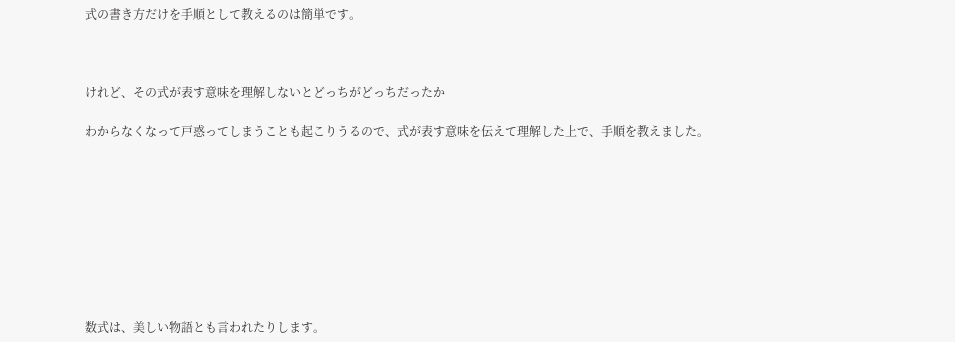式の書き方だけを手順として教えるのは簡単です。



けれど、その式が表す意味を理解しないとどっちがどっちだったか

わからなくなって戸惑ってしまうことも起こりうるので、式が表す意味を伝えて理解した上で、手順を教えました。









数式は、美しい物語とも言われたりします。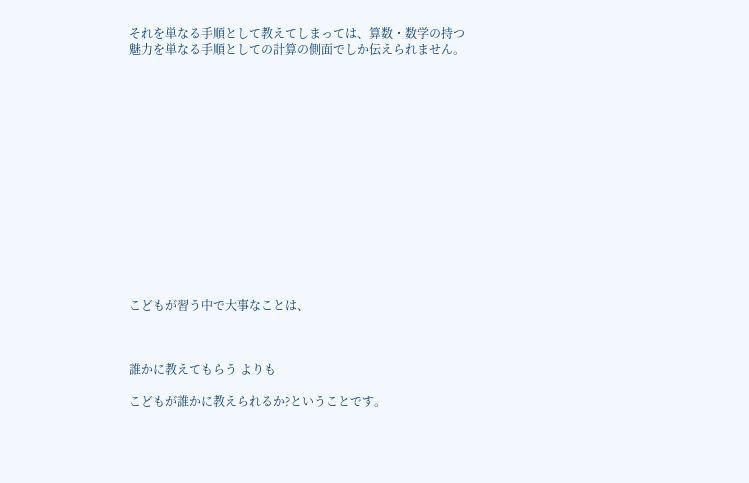それを単なる手順として教えてしまっては、算数・数学の持つ魅力を単なる手順としての計算の側面でしか伝えられません。















こどもが習う中で大事なことは、



誰かに教えてもらう よりも

こどもが誰かに教えられるか?ということです。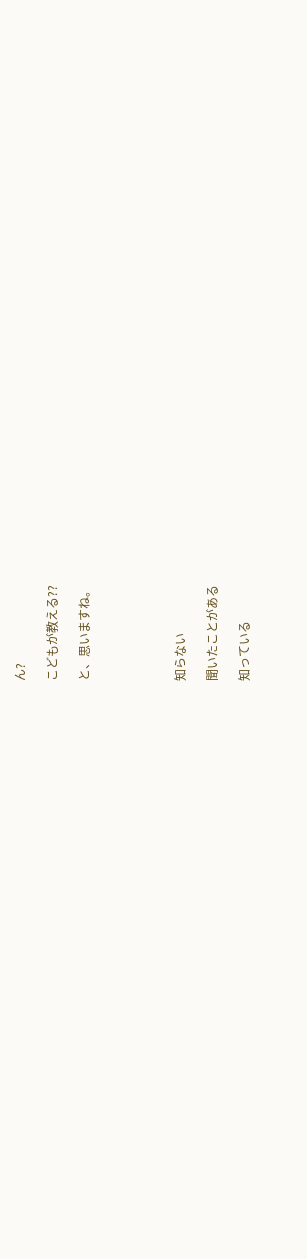ん?

こどもが教える??

と、思いますね。





知らない

聞いたことがある

知っている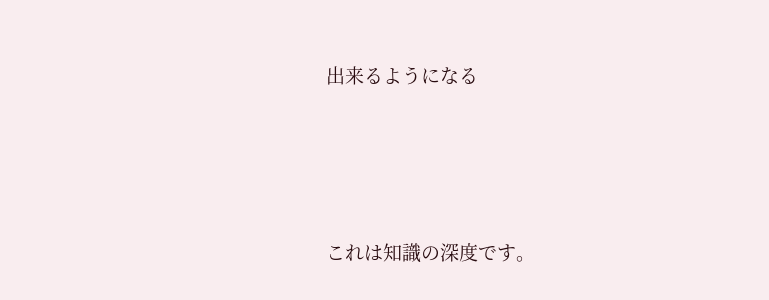出来るようになる





これは知識の深度です。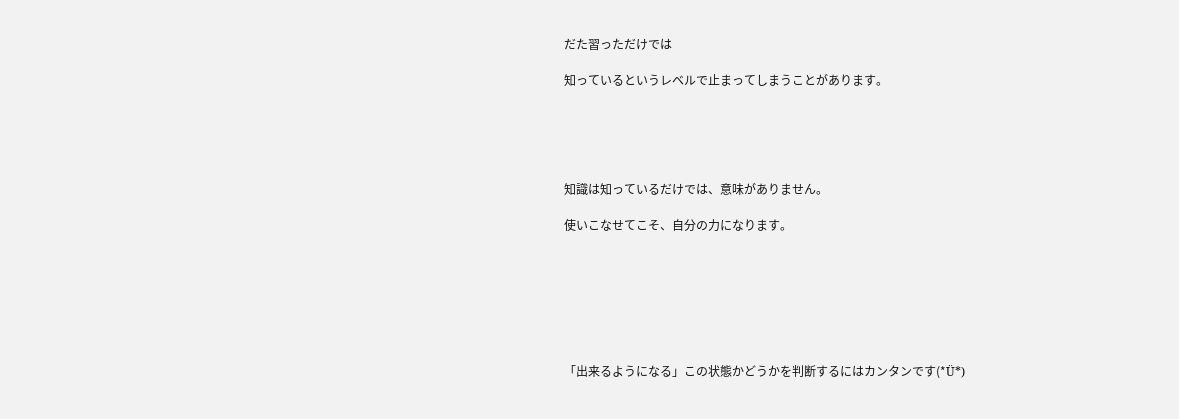だた習っただけでは

知っているというレベルで止まってしまうことがあります。





知識は知っているだけでは、意味がありません。

使いこなせてこそ、自分の力になります。







「出来るようになる」この状態かどうかを判断するにはカンタンです(*Ü*)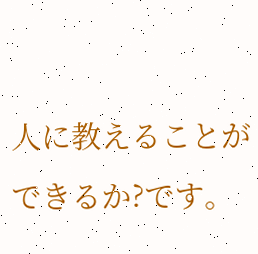人に教えることができるか?です。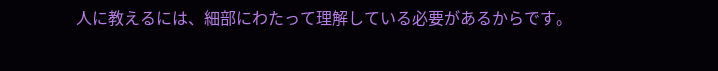人に教えるには、細部にわたって理解している必要があるからです。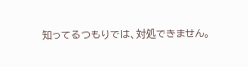知ってるつもりでは、対処できません。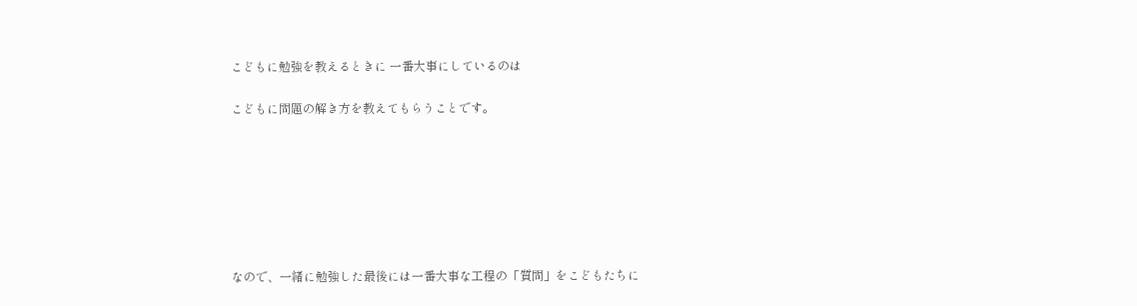こどもに勉強を教えるときに 一番大事にしているのは

こどもに問題の解き方を教えてもらうことです。







なので、一緒に勉強した最後には一番大事な工程の「質問」をこどもたちに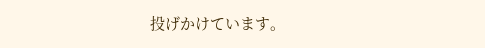投げかけています。